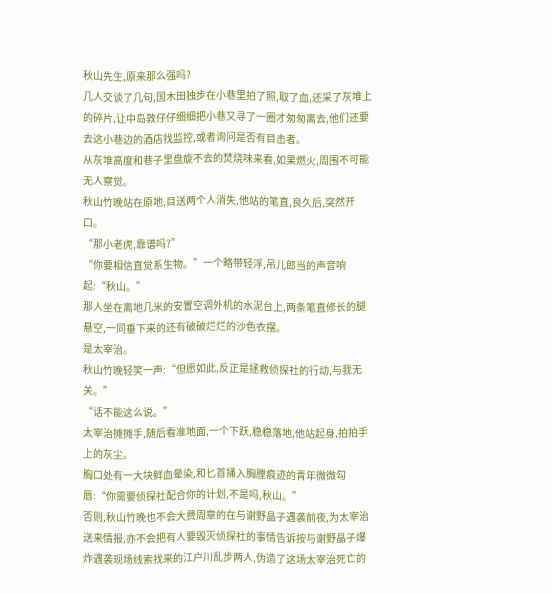秋山先生,原来那么强吗?
几人交谈了几句,国木田独步在小巷里拍了照,取了血,还采了灰堆上的碎片,让中岛敦仔仔细细把小巷又寻了一圈才匆匆离去,他们还要去这小巷边的酒店找监控,或者询问是否有目击者。
从灰堆高度和巷子里盘旋不去的焚烧味来看,如果燃火,周围不可能无人察觉。
秋山竹晚站在原地,目送两个人消失,他站的笔直,良久后,突然开口。
“那小老虎,靠谱吗?”
“你要相信直觉系生物。”一个略带轻浮,吊儿郎当的声音响起:“秋山。”
那人坐在离地几米的安置空调外机的水泥台上,两条笔直修长的腿悬空,一同垂下来的还有破破烂烂的沙色衣摆。
是太宰治。
秋山竹晚轻笑一声:“但愿如此,反正是拯救侦探社的行动,与我无关。”
“话不能这么说。”
太宰治摊摊手,随后看准地面,一个下跃,稳稳落地,他站起身,拍拍手上的灰尘。
胸口处有一大块鲜血晕染,和匕首捅入胸膛痕迹的青年微微勾唇:“你需要侦探社配合你的计划,不是吗,秋山。”
否则,秋山竹晚也不会大费周章的在与谢野晶子遇袭前夜,为太宰治送来情报,亦不会把有人要毁灭侦探社的事情告诉按与谢野晶子爆炸遇袭现场线索找来的江户川乱步两人,伪造了这场太宰治死亡的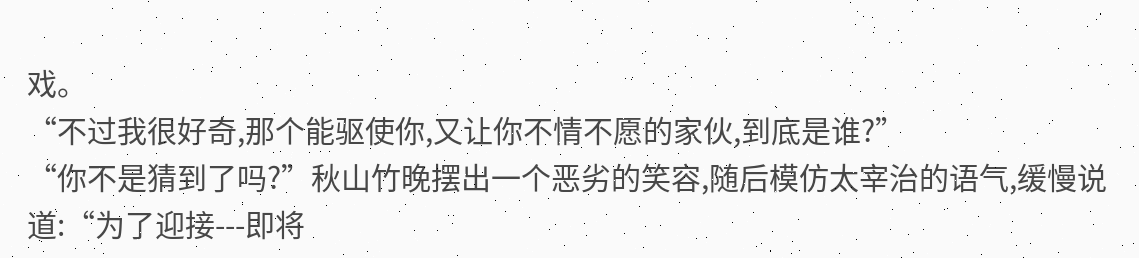戏。
“不过我很好奇,那个能驱使你,又让你不情不愿的家伙,到底是谁?”
“你不是猜到了吗?”秋山竹晚摆出一个恶劣的笑容,随后模仿太宰治的语气,缓慢说道:“为了迎接---即将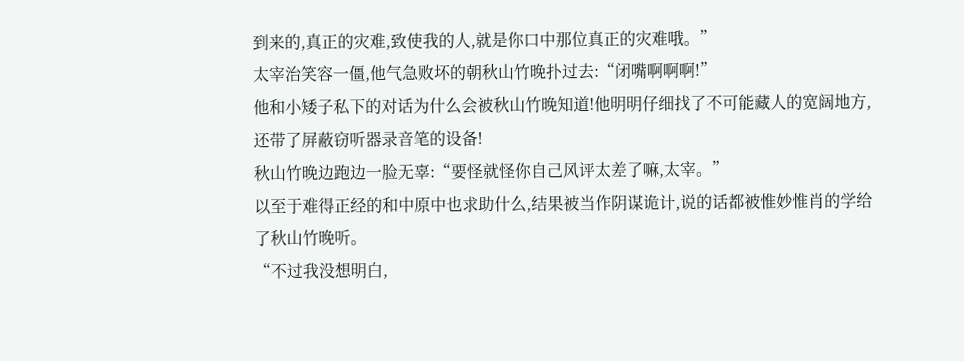到来的,真正的灾难,致使我的人,就是你口中那位真正的灾难哦。”
太宰治笑容一僵,他气急败坏的朝秋山竹晚扑过去:“闭嘴啊啊啊!”
他和小矮子私下的对话为什么会被秋山竹晚知道!他明明仔细找了不可能藏人的宽阔地方,还带了屏蔽窃听器录音笔的设备!
秋山竹晚边跑边一脸无辜:“要怪就怪你自己风评太差了嘛,太宰。”
以至于难得正经的和中原中也求助什么,结果被当作阴谋诡计,说的话都被惟妙惟肖的学给了秋山竹晚听。
“不过我没想明白,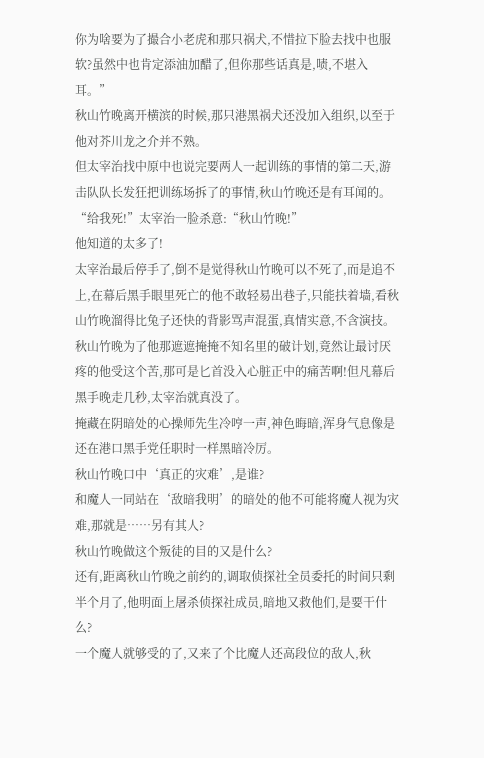你为啥要为了撮合小老虎和那只祸犬,不惜拉下脸去找中也服软?虽然中也肯定添油加醋了,但你那些话真是,啧,不堪入耳。”
秋山竹晚离开横滨的时候,那只港黑祸犬还没加入组织,以至于他对芥川龙之介并不熟。
但太宰治找中原中也说完要两人一起训练的事情的第二天,游击队队长发狂把训练场拆了的事情,秋山竹晚还是有耳闻的。
“给我死!”太宰治一脸杀意:“秋山竹晚!”
他知道的太多了!
太宰治最后停手了,倒不是觉得秋山竹晚可以不死了,而是追不上,在幕后黑手眼里死亡的他不敢轻易出巷子,只能扶着墙,看秋山竹晚溜得比兔子还快的背影骂声混蛋,真情实意,不含演技。
秋山竹晚为了他那遮遮掩掩不知名里的破计划,竟然让最讨厌疼的他受这个苦,那可是匕首没入心脏正中的痛苦啊!但凡幕后黑手晚走几秒,太宰治就真没了。
掩藏在阴暗处的心操师先生冷哼一声,神色晦暗,浑身气息像是还在港口黑手党任职时一样黑暗冷厉。
秋山竹晚口中‘真正的灾难’,是谁?
和魔人一同站在‘敌暗我明’的暗处的他不可能将魔人视为灾难,那就是……另有其人?
秋山竹晚做这个叛徒的目的又是什么?
还有,距离秋山竹晚之前约的,调取侦探社全员委托的时间只剩半个月了,他明面上屠杀侦探社成员,暗地又救他们,是要干什么?
一个魔人就够受的了,又来了个比魔人还高段位的敌人,秋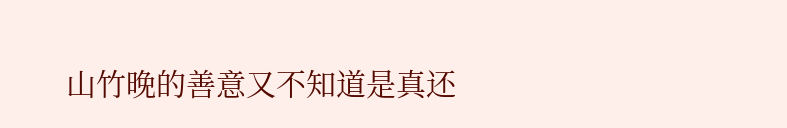山竹晚的善意又不知道是真还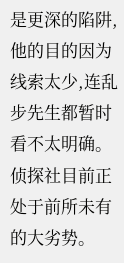是更深的陷阱,他的目的因为线索太少,连乱步先生都暂时看不太明确。
侦探社目前正处于前所未有的大劣势。